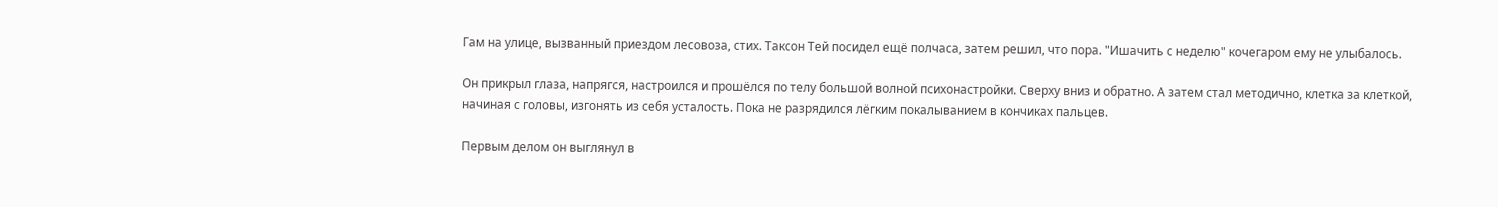Гам на улице, вызванный приездом лесовоза, стих. Таксон Тей посидел ещё полчаса, затем решил, что пора. "Ишачить с неделю" кочегаром ему не улыбалось.

Он прикрыл глаза, напрягся, настроился и прошёлся по телу большой волной психонастройки. Сверху вниз и обратно. А затем стал методично, клетка за клеткой, начиная с головы, изгонять из себя усталость. Пока не разрядился лёгким покалыванием в кончиках пальцев.

Первым делом он выглянул в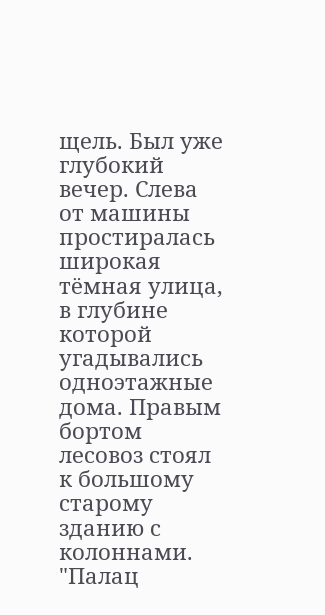щель. Был уже глубокий вечер. Слева от машины простиралась широкая тёмная улица, в глубине которой угадывались одноэтажные дома. Правым бортом лесовоз стоял к большому старому зданию с колоннами. "Палац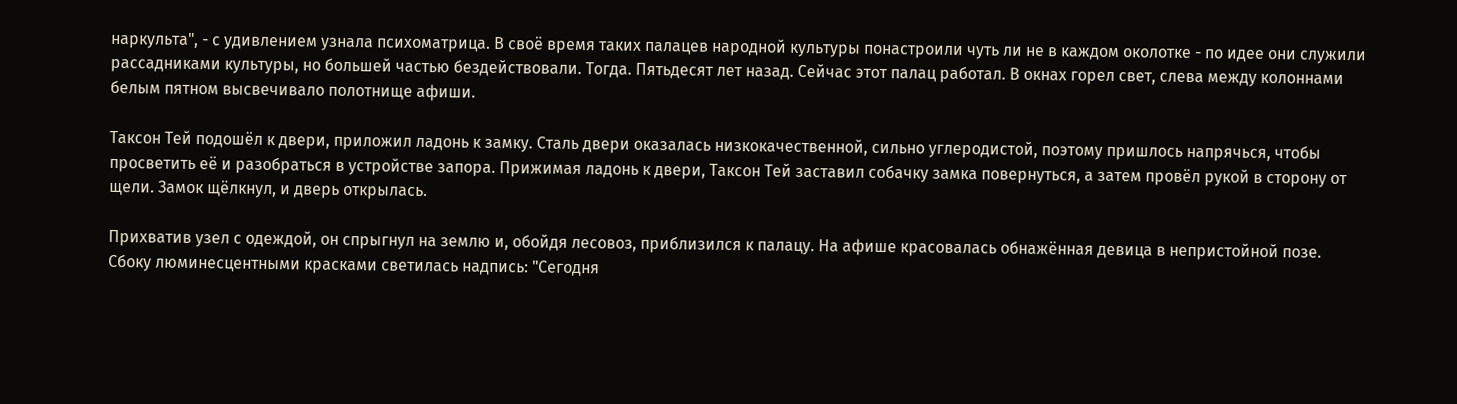наркульта", - с удивлением узнала психоматрица. В своё время таких палацев народной культуры понастроили чуть ли не в каждом околотке - по идее они служили рассадниками культуры, но большей частью бездействовали. Тогда. Пятьдесят лет назад. Сейчас этот палац работал. В окнах горел свет, слева между колоннами белым пятном высвечивало полотнище афиши.

Таксон Тей подошёл к двери, приложил ладонь к замку. Сталь двери оказалась низкокачественной, сильно углеродистой, поэтому пришлось напрячься, чтобы просветить её и разобраться в устройстве запора. Прижимая ладонь к двери, Таксон Тей заставил собачку замка повернуться, а затем провёл рукой в сторону от щели. Замок щёлкнул, и дверь открылась.

Прихватив узел с одеждой, он спрыгнул на землю и, обойдя лесовоз, приблизился к палацу. На афише красовалась обнажённая девица в непристойной позе. Сбоку люминесцентными красками светилась надпись: "Сегодня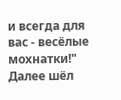и всегда для вас - весёлые мохнатки!" Далее шёл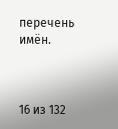перечень имён.



16 из 132